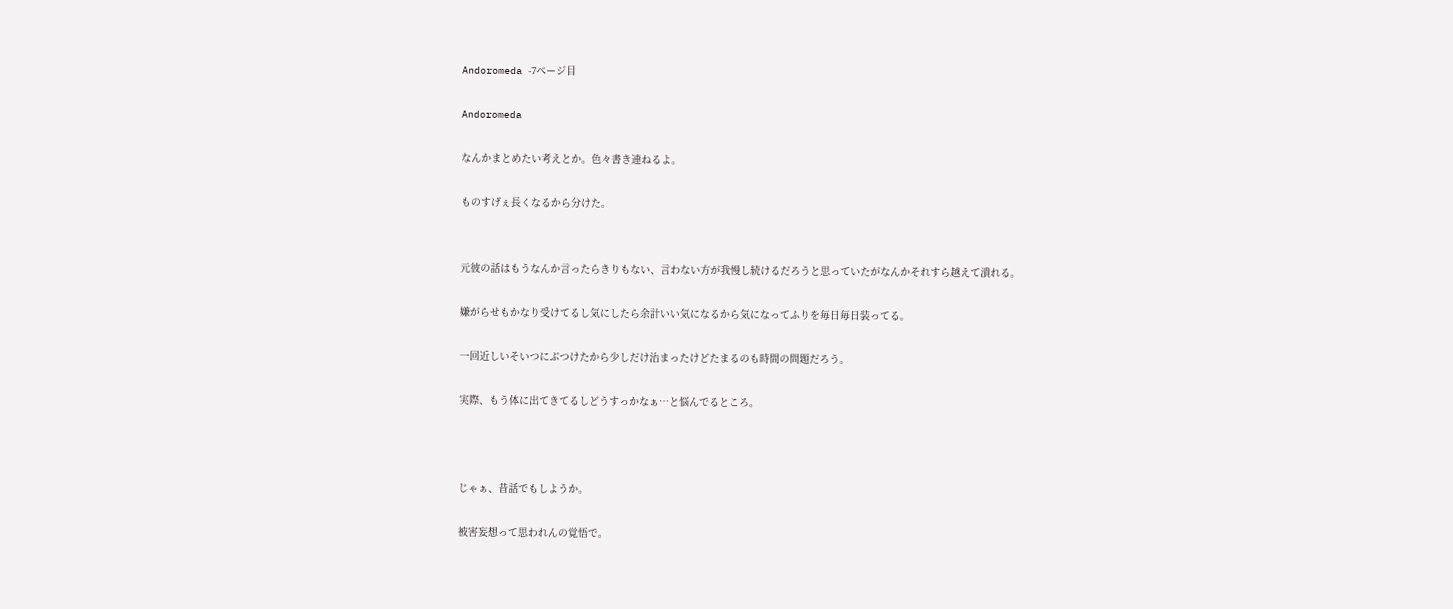Andoromeda -7ページ目

Andoromeda

なんかまとめたい考えとか。色々書き連ねるよ。

ものすげぇ長くなるから分けた。


元彼の話はもうなんか言ったらきりもない、言わない方が我慢し続けるだろうと思っていたがなんかそれすら越えて潰れる。

嫌がらせもかなり受けてるし気にしたら余計いい気になるから気になってふりを毎日毎日装ってる。

一回近しいそいつにぶつけたから少しだけ治まったけどたまるのも時間の問題だろう。

実際、もう体に出てきてるしどうすっかなぁ…と悩んでるところ。



じゃぁ、昔話でもしようか。

被害妄想って思われんの覚悟で。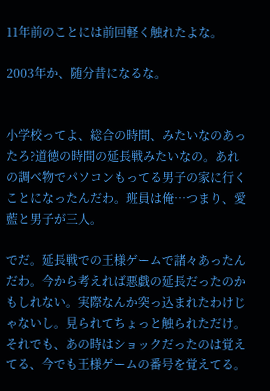11年前のことには前回軽く触れたよな。

2003年か、随分昔になるな。


小学校ってよ、総合の時間、みたいなのあったろ?道徳の時間の延長戦みたいなの。あれの調べ物でパソコンもってる男子の家に行くことになったんだわ。班員は俺…つまり、愛藍と男子が三人。

でだ。延長戦での王様ゲームで諸々あったんだわ。今から考えれば悪戯の延長だったのかもしれない。実際なんか突っ込まれたわけじゃないし。見られてちょっと触られただけ。それでも、あの時はショックだったのは覚えてる、今でも王様ゲームの番号を覚えてる。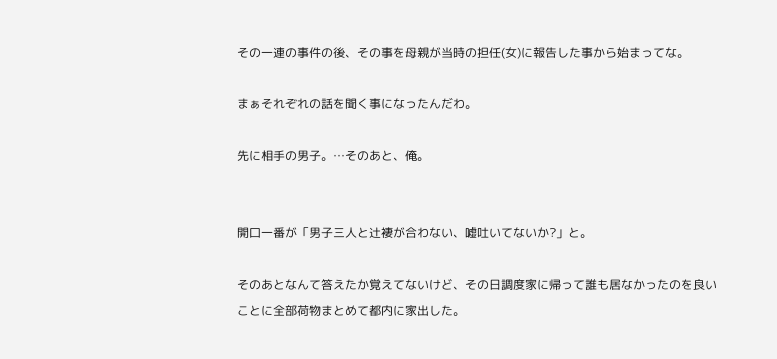その一連の事件の後、その事を母親が当時の担任(女)に報告した事から始まってな。

まぁそれぞれの話を聞く事になったんだわ。

先に相手の男子。…そのあと、俺。


開口一番が「男子三人と辻褄が合わない、嘘吐いてないか?」と。

そのあとなんて答えたか覚えてないけど、その日調度家に帰って誰も居なかったのを良いことに全部荷物まとめて都内に家出した。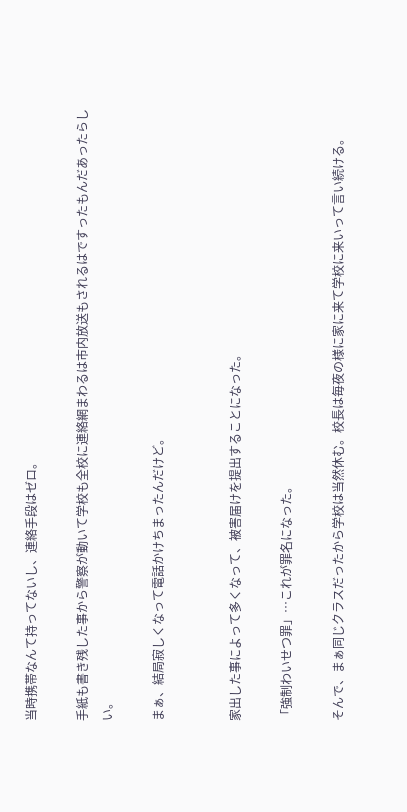当時携帯なんて持ってないし、連絡手段はゼロ。

手紙も書き残した事から警察が動いて学校も全校に連絡網まわるは市内放送もされるはですったもんだあったらしい。

まぁ、結局寂しくなって電話かけちまったんだけど。


家出した事によって多くなって、被害届けを提出することになった。

「強制わいせつ罪」…これが罪名になった。

そんで、まぁ同じクラスだったから学校は当然休む。校長は毎夜の様に家に来て学校に来いって言い続ける。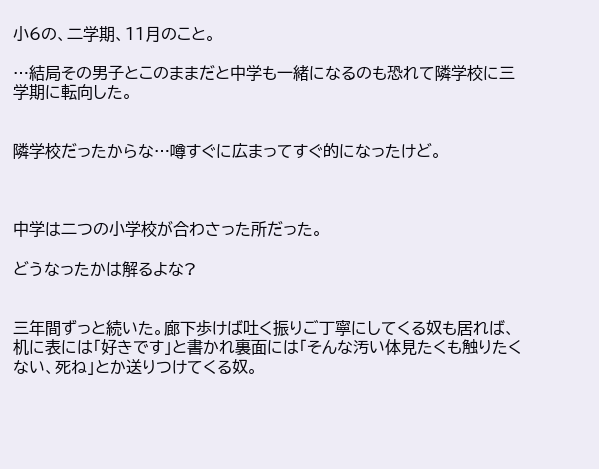小6の、二学期、11月のこと。

…結局その男子とこのままだと中学も一緒になるのも恐れて隣学校に三学期に転向した。


隣学校だったからな…噂すぐに広まってすぐ的になったけど。



中学は二つの小学校が合わさった所だった。

どうなったかは解るよな?


三年間ずっと続いた。廊下歩けば吐く振りご丁寧にしてくる奴も居れば、机に表には「好きです」と書かれ裏面には「そんな汚い体見たくも触りたくない、死ね」とか送りつけてくる奴。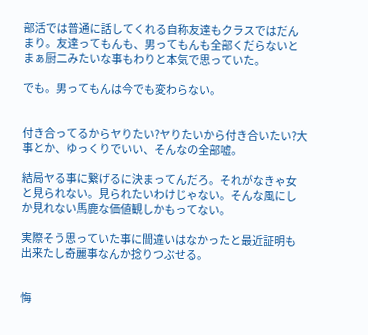部活では普通に話してくれる自称友達もクラスではだんまり。友達ってもんも、男ってもんも全部くだらないとまぁ厨二みたいな事もわりと本気で思っていた。

でも。男ってもんは今でも変わらない。


付き合ってるからヤりたい?ヤりたいから付き合いたい?大事とか、ゆっくりでいい、そんなの全部嘘。

結局ヤる事に繋げるに決まってんだろ。それがなきゃ女と見られない。見られたいわけじゃない。そんな風にしか見れない馬鹿な価値観しかもってない。

実際そう思っていた事に間違いはなかったと最近証明も出来たし奇麗事なんか捻りつぶせる。


悔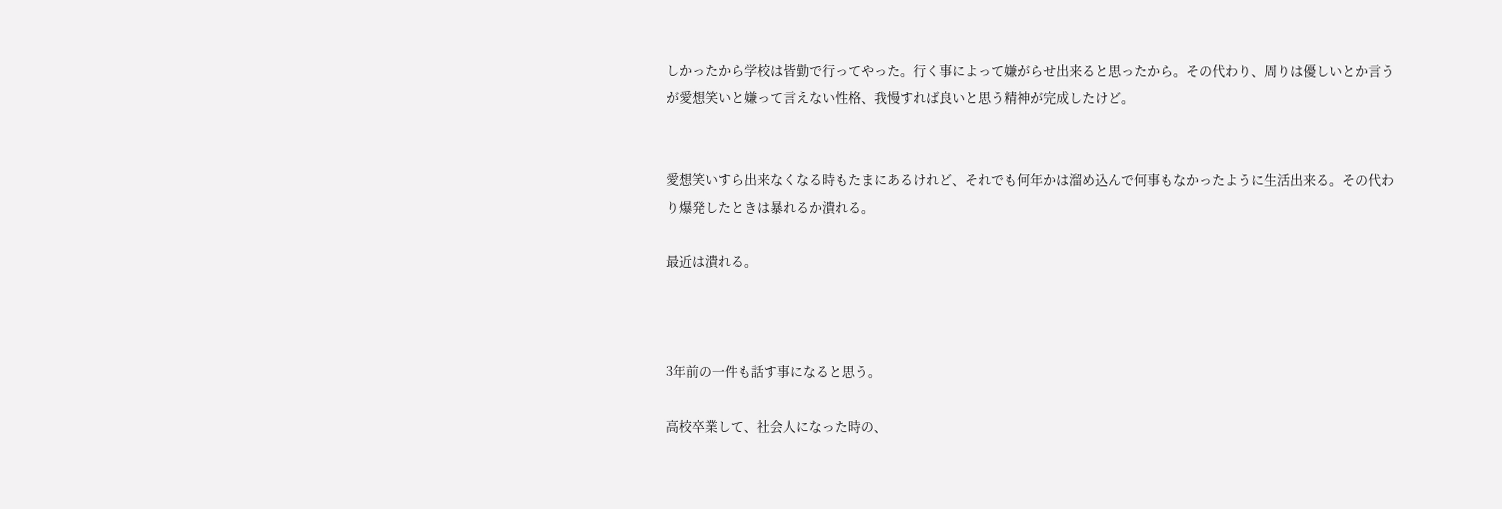しかったから学校は皆勤で行ってやった。行く事によって嫌がらせ出来ると思ったから。その代わり、周りは優しいとか言うが愛想笑いと嫌って言えない性格、我慢すれば良いと思う精神が完成したけど。


愛想笑いすら出来なくなる時もたまにあるけれど、それでも何年かは溜め込んで何事もなかったように生活出来る。その代わり爆発したときは暴れるか潰れる。

最近は潰れる。



3年前の一件も話す事になると思う。

高校卒業して、社会人になった時の、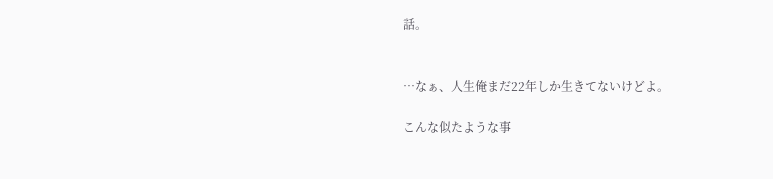話。


…なぁ、人生俺まだ22年しか生きてないけどよ。

こんな似たような事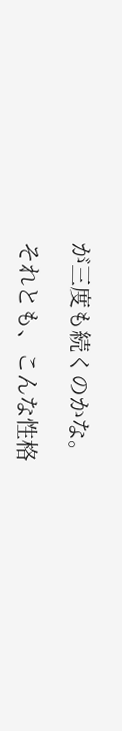が三度も続くのかな。

それとも、こんな性格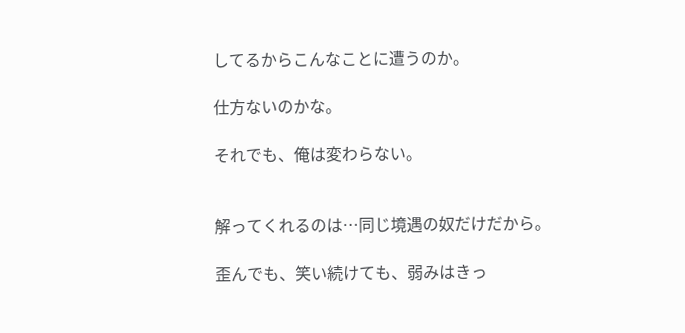してるからこんなことに遭うのか。

仕方ないのかな。

それでも、俺は変わらない。


解ってくれるのは…同じ境遇の奴だけだから。

歪んでも、笑い続けても、弱みはきっ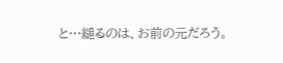と…縋るのは、お前の元だろう。